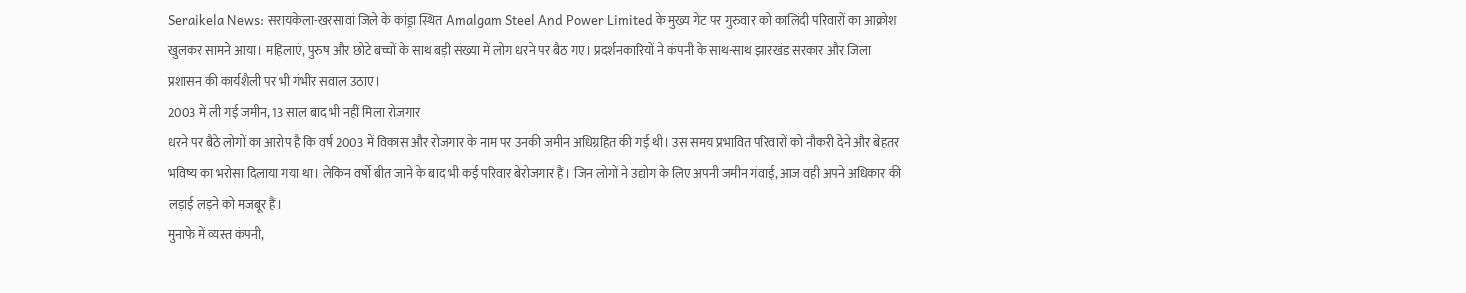Seraikela News: सरायकेला-खरसावां जिले के कांड्रा स्थित Amalgam Steel And Power Limited के मुख्य गेट पर गुरुवार को कालिंदी परिवारों का आक्रोश खुलकर सामने आया। महिलाएं, पुरुष और छोटे बच्चों के साथ बड़ी संख्या में लोग धरने पर बैठ गए। प्रदर्शनकारियों ने कंपनी के साथ-साथ झारखंड सरकार और जिला प्रशासन की कार्यशैली पर भी गंभीर सवाल उठाए।
2003 में ली गई जमीन, 13 साल बाद भी नहीं मिला रोजगार
धरने पर बैठे लोगों का आरोप है कि वर्ष 2003 में विकास और रोजगार के नाम पर उनकी जमीन अधिग्रहित की गई थी। उस समय प्रभावित परिवारों को नौकरी देने और बेहतर भविष्य का भरोसा दिलाया गया था। लेकिन वर्षो बीत जाने के बाद भी कई परिवार बेरोजगार हैं। जिन लोगों ने उद्योग के लिए अपनी जमीन गंवाई, आज वही अपने अधिकार की लड़ाई लड़ने को मजबूर हैं।
मुनाफे में व्यस्त कंपनी,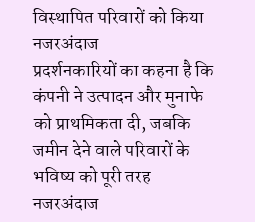विस्थापित परिवारों को किया नजरअंदाज
प्रदर्शनकारियों का कहना है कि कंपनी ने उत्पादन और मुनाफे को प्राथमिकता दी, जबकि जमीन देने वाले परिवारों के भविष्य को पूरी तरह नजरअंदाज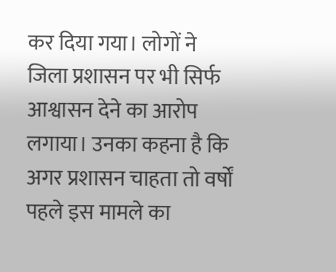कर दिया गया। लोगों ने जिला प्रशासन पर भी सिर्फ आश्वासन देने का आरोप लगाया। उनका कहना है कि अगर प्रशासन चाहता तो वर्षों पहले इस मामले का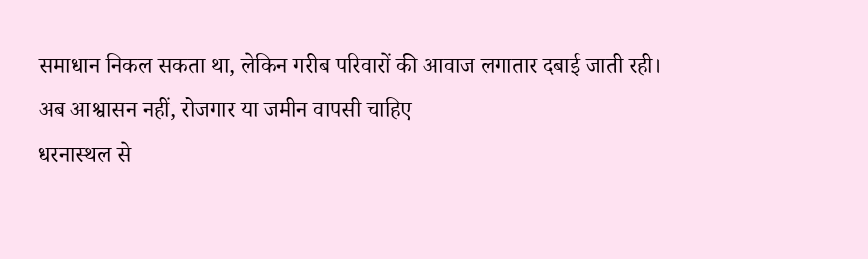समाधान निकल सकता था, लेकिन गरीब परिवारों की आवाज लगातार दबाई जाती रही।
अब आश्वासन नहीं, रोजगार या जमीन वापसी चाहिए
धरनास्थल से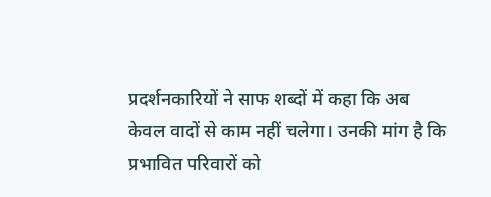प्रदर्शनकारियों ने साफ शब्दों में कहा कि अब केवल वादों से काम नहीं चलेगा। उनकी मांग है कि प्रभावित परिवारों को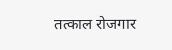तत्काल रोजगार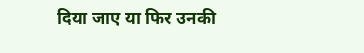दिया जाए या फिर उनकी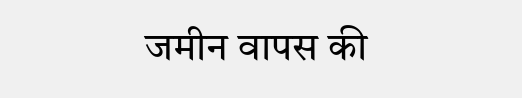जमीन वापस की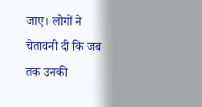जाए। लोगों ने चेतावनी दी कि जब तक उनकी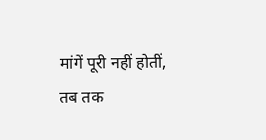मांगें पूरी नहीं होतीं, तब तक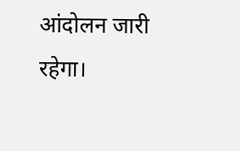आंदोलन जारी रहेगा।